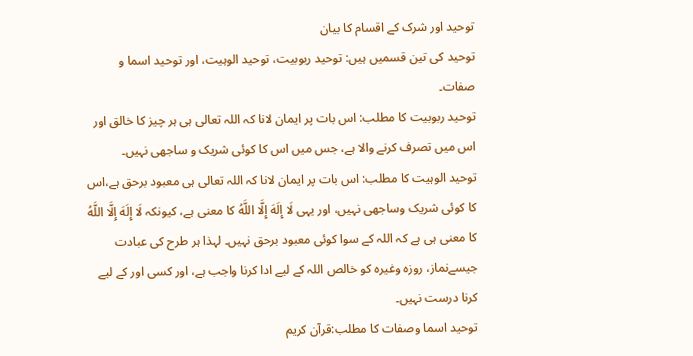توحید اور شرک کے اقسام کا بیان
توحید کی تین قسمیں ہیں: توحید ربوبیت، توحید الوہیت، اور توحید اسما و صفات۔
توحید ربوبیت کا مطلب: اس بات پر ایمان لانا کہ اللہ تعالی ہی ہر چیز کا خالق اور اس میں تصرف کرنے والا ہے، جس میں اس کا کوئی شریک و ساجھی نہیں۔
توحید الوہیت کا مطلب: اس بات پر ایمان لانا کہ اللہ تعالی ہی معبود برحق ہے،اس کا کوئی شریک وساجھی نہیں، اور یہی لَا إِلَهَ إِلَّا اللَّهُ کا معنی ہے، کیونکہ لَا إِلَهَ إِلَّا اللَّهُ کا معنی ہی ہے کہ اللہ کے سوا کوئی معبود برحق نہیں۔ لہذا ہر طرح کی عبادت جیسےنماز، روزہ وغیرہ کو خالص اللہ کے لیے ادا کرنا واجب ہے، اور کسی اور کے لیے کرنا درست نہیں۔
توحید اسما وصفات کا مطلب:قرآن کریم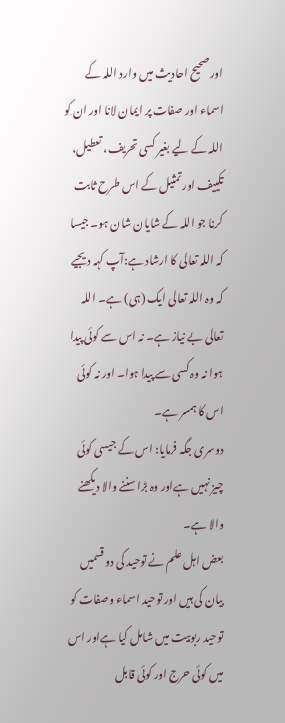اور صحیح احادیث میں وارد اللہ کے اسماء اور صفات پر ایمان لانا اور ان کو اللہ کے لیے بغیر کسی تحریف، تعطیل، تکییف اور تمثیل کے اس طرح ثابت کرنا جو اللہ کے شایان شان ہو۔ جیسا کہ اللہ تعالی کا ارشاد ہے:آپ کہہ دیجیے کہ وہ اللہ تعالی ایک (ہی) ہے۔ اللہ تعالی بے نیاز ہے۔ نہ اس سے کوئی پیدا ہوا نہ وہ کسی سے پیدا ہوا۔ اور نہ کوئی اس کا ہمسر ہے۔
دوسری جگہ فرمایا: اس کے جیسی کوئی چیز نہیں ہےاور وہ بڑا سننے والا دیکھنے والا ہے۔
بعض اہل علم نے توحید کی دو قسمیں بیان کی ہیں اور توحید اسماء وصفات کو توحید ربوبیت میں شامل کیا ہےاور اس میں کوئی حرج اور کوئی قابل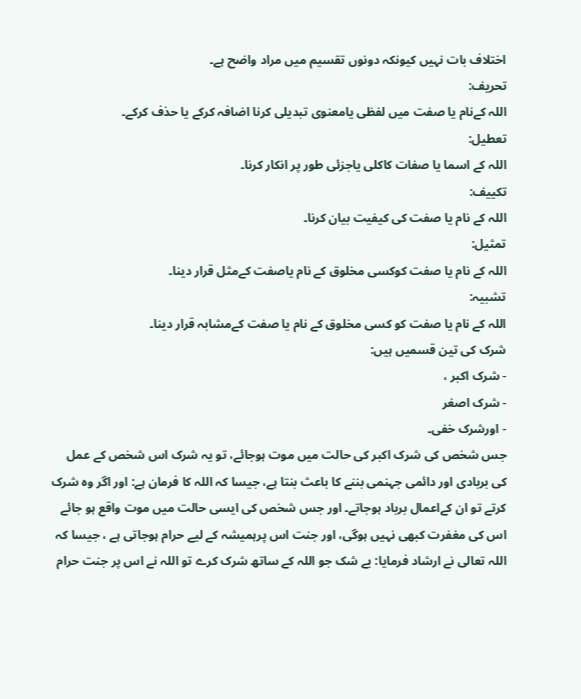اختلاف بات نہیں کیونکہ دونوں تقسیم میں مراد واضح ہے۔
تحریف:
اللہ کےنام یا صفت میں لفظی یامعنوی تبدیلی کرنا اضافہ کرکے یا حذف کرکے۔
تعطیل:
اللہ کے اسما یا صفات کاکلی یاجزئی طور پر انکار کرنا۔
تکییف:
اللہ کے نام یا صفت کی کیفیت بیان کرنا۔
تمثیل:
اللہ کے نام یا صفت کوکسی مخلوق کے نام یاصفت کےمثل قرار دینا۔
تشبیہ:
اللہ کے نام یا صفت کو کسی مخلوق کے نام یا صفت کےمشابہ قرار دینا۔
شرک کی تین قسمیں ہیں:
- شرک اکبر ،
- شرک اصغر
- اورشرک خفی۔
جس شخص کی شرک اکبر کی حالت میں موت ہوجائے، تو یہ شرک اس شخص کے عمل کی بربادی اور دائمی جہنمی بننے کا باعث بنتا ہے، جیسا کہ اللہ کا فرمان ہے: اور اگر وہ شرک کرتے تو ان کےاعمال برباد ہوجاتے۔ اور جس شخص کی ایسی حالت میں موت واقع ہو جائے اس کی مغفرت کبھی نہیں ہوگی، اور جنت اس پرہمیشہ کے لیے حرام ہوجاتی ہے ، جیسا کہ اللہ تعالی نے ارشاد فرمایا: بے شک جو اللہ کے ساتھ شرک کرے تو اللہ نے اس پر جنت حرام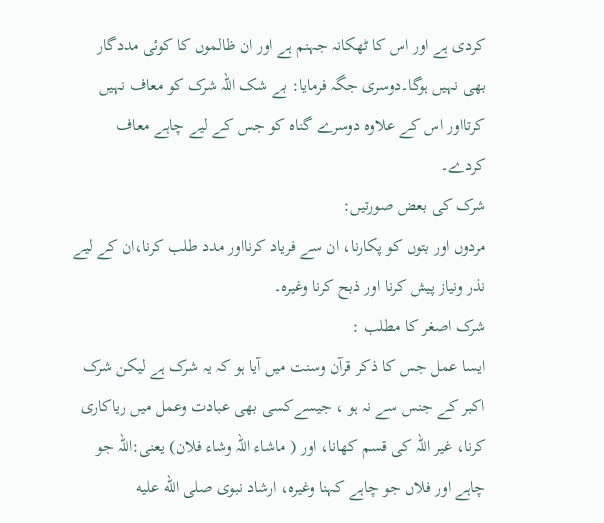کردی ہے اور اس کا ٹھکانہ جہنم ہے اور ان ظالموں کا کوئی مددگار بھی نہیں ہوگا۔دوسری جگہ فرمایا: بے شک اللہ شرک کو معاف نہیں کرتااور اس کے علاوہ دوسرے گناہ کو جس کے لیے چاہے معاف کردے۔
شرک کی بعض صورتیں:
مردوں اور بتوں کو پکارنا، ان سے فریاد کرنااور مدد طلب کرنا،ان کے لیے نذر ونیاز پیش کرنا اور ذبح کرنا وغیرہ۔
شرک اصغر کا مطلب :
ایسا عمل جس کا ذکر قرآن وسنت میں آیا ہو کہ یہ شرک ہے لیکن شرک اکبر کے جنس سے نہ ہو ، جیسےکسی بھی عبادت وعمل میں ریاکاری کرنا، غیر اللہ کی قسم کھانا، اور ( ماشاء اللہ وشاء فلان) یعنی:اللہ جو چاہے اور فلاں جو چاہے کہنا وغیرہ، ارشاد نبوی صلى الله عليه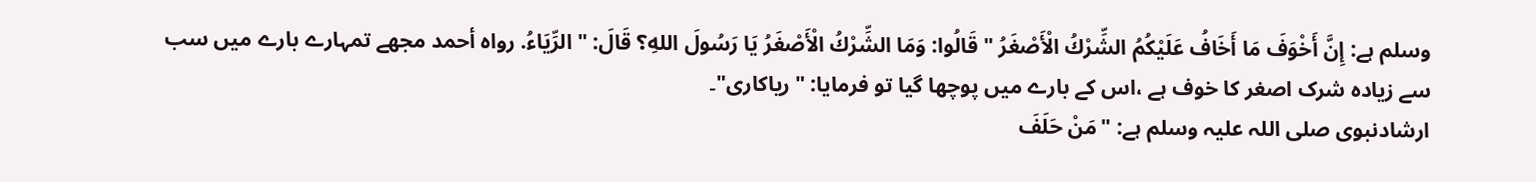وسلم ہے: إِنَّ أَخْوَفَ مَا أَخَافُ عَلَيْكُمُ الشِّرْكُ الْأَصْغَرُ " قَالُوا: وَمَا الشِّرْكُ الْأَصْغَرُ يَا رَسُولَ اللهِ؟ قَالَ: " الرِّيَاءُ. رواه أحمد مجھے تمہارے بارے میں سب سے زیادہ شرک اصغر کا خوف ہے ،اس کے بارے میں پوچھا گیا تو فرمایا: "ریاکاری"۔
ارشادنبوی صلی اللہ علیہ وسلم ہے: "مَنْ حَلَفَ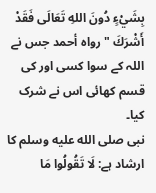بِشَيْءٍ دُونَ اللهِ تَعَالَى فَقَدْ أَشْرَكَ " رواه أحمد جس نے اللہ کے سوا کسی اور کی قسم کھائی اس نے شرک کیا۔
نبی صلى الله عليه وسلم کا ارشاد ہے: لَا تَقُولُوا مَا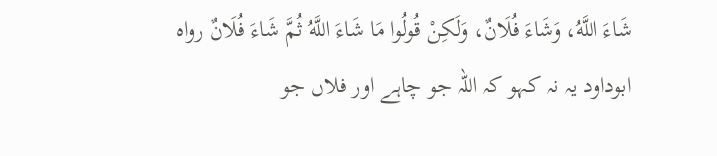شَاءَ اللَّهُ، وَشَاءَ فُلَانٌ، وَلَكِنْ قُولُوا مَا شَاءَ اللَّهُ ثُمَّ شَاءَ فُلَانٌ رواه ابوداود یہ نہ کہو کہ اللہ جو چاہے اور فلاں جو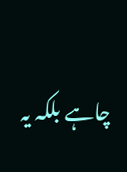چاہے بلکہ یہ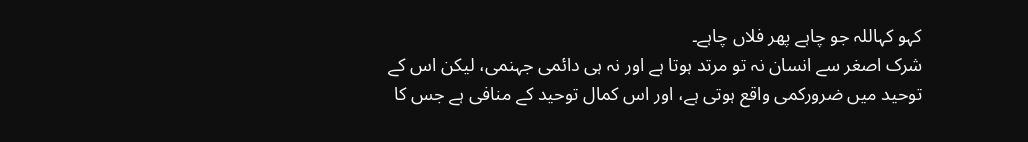کہو کہاللہ جو چاہے پھر فلاں چاہے۔
شرک اصغر سے انسان نہ تو مرتد ہوتا ہے اور نہ ہی دائمی جہنمی، لیکن اس کے توحید میں ضرورکمی واقع ہوتی ہے، اور اس کمال توحید کے منافی ہے جس کا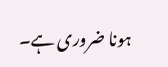ہونا ضروری ہے۔